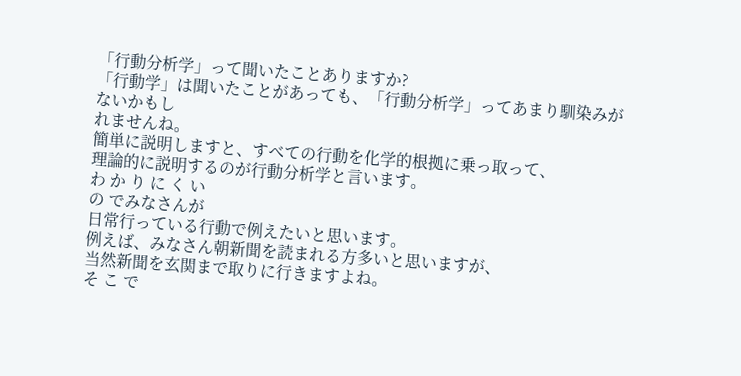「行動分析学」って聞いたことありますか?
「行動学」は聞いたことがあっても、「行動分析学」ってあまり馴染みがないかもし
れませんね。
簡単に説明しますと、すべての行動を化学的根拠に乗っ取って、
理論的に説明するのが行動分析学と言います。
わ か り に く い
の でみなさんが
日常行っている行動で例えたいと思います。
例えば、みなさん朝新聞を読まれる方多いと思いますが、
当然新聞を玄関まで取りに行きますよね。
そ こ で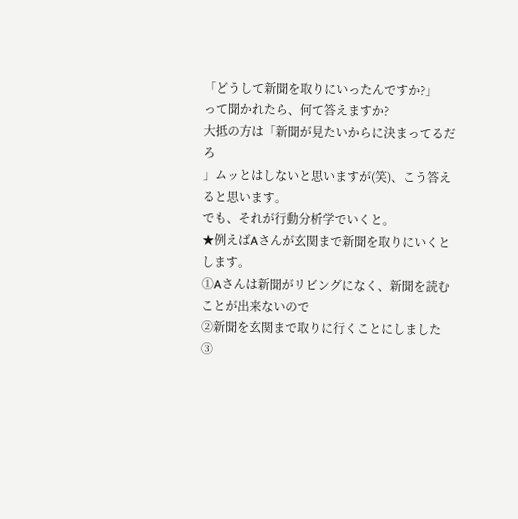「どうして新聞を取りにいったんですか?」
って聞かれたら、何て答えますか?
大抵の方は「新聞が見たいからに決まってるだろ
」ムッとはしないと思いますが(笑)、こう答えると思います。
でも、それが行動分析学でいくと。
★例えばAさんが玄関まで新聞を取りにいくとします。
①Aさんは新聞がリビングになく、新聞を読むことが出来ないので
②新聞を玄関まで取りに行くことにしました
③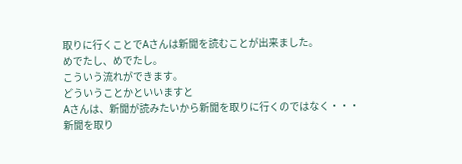取りに行くことでAさんは新聞を読むことが出来ました。
めでたし、めでたし。
こういう流れができます。
どういうことかといいますと
Aさんは、新聞が読みたいから新聞を取りに行くのではなく・・・
新聞を取り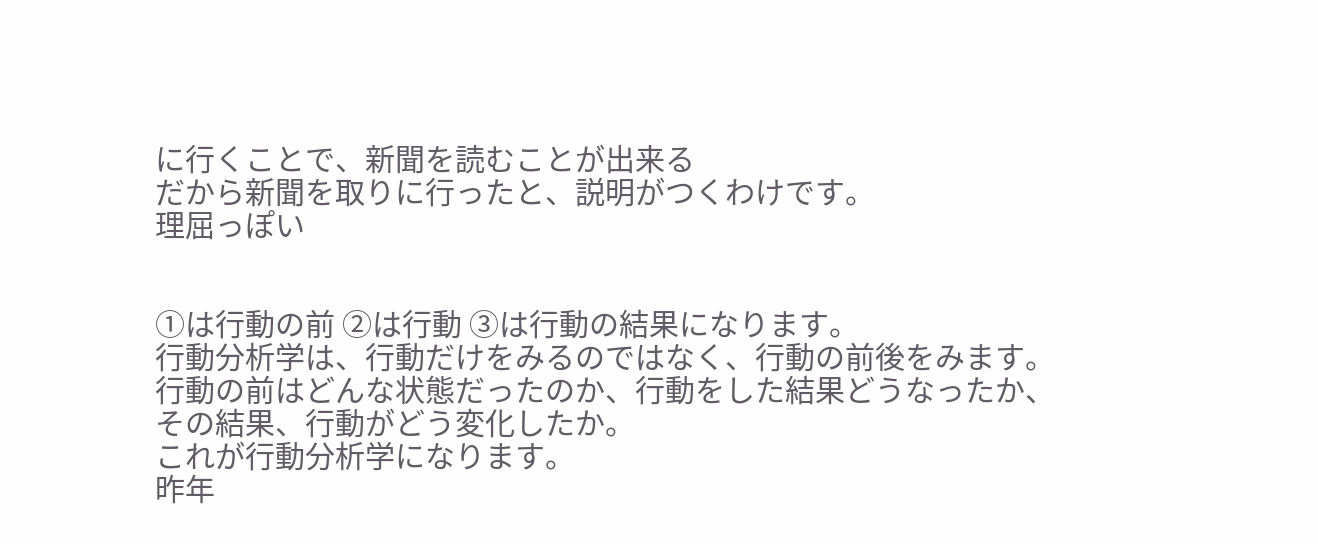に行くことで、新聞を読むことが出来る
だから新聞を取りに行ったと、説明がつくわけです。
理屈っぽい


①は行動の前 ②は行動 ③は行動の結果になります。
行動分析学は、行動だけをみるのではなく、行動の前後をみます。
行動の前はどんな状態だったのか、行動をした結果どうなったか、
その結果、行動がどう変化したか。
これが行動分析学になります。
昨年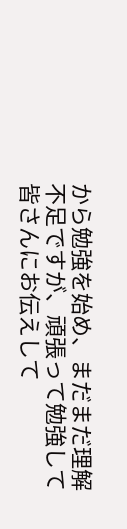から勉強を始め、まだまだ理解不足ですが、頑張って勉強して
皆さんにお伝えして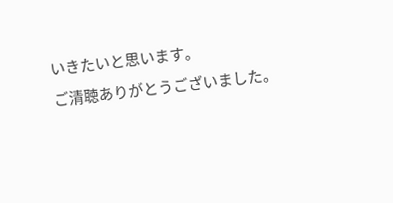いきたいと思います。
ご清聴ありがとうございました。